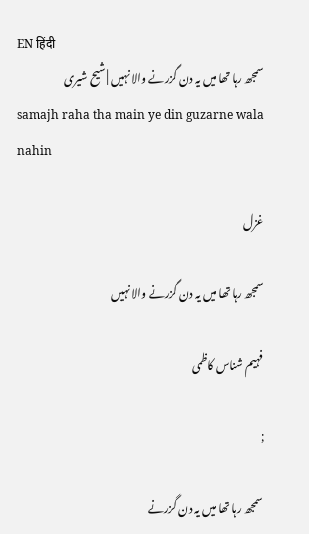EN हिंदी
سمجھ رہا تھا میں یہ دن گزرنے والا نہیں | شیح شیری
samajh raha tha main ye din guzarne wala nahin

غزل

سمجھ رہا تھا میں یہ دن گزرنے والا نہیں

فہیم شناس کاظمی

;

سمجھ رہا تھا میں یہ دن گزرنے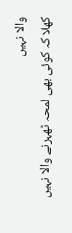والا نہیں
کھلا کہ کوئی بھی لمحہ ٹھہرنے والا نہیں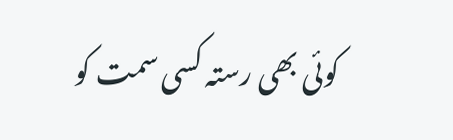کوئی بھی رستہ کسی سمت کو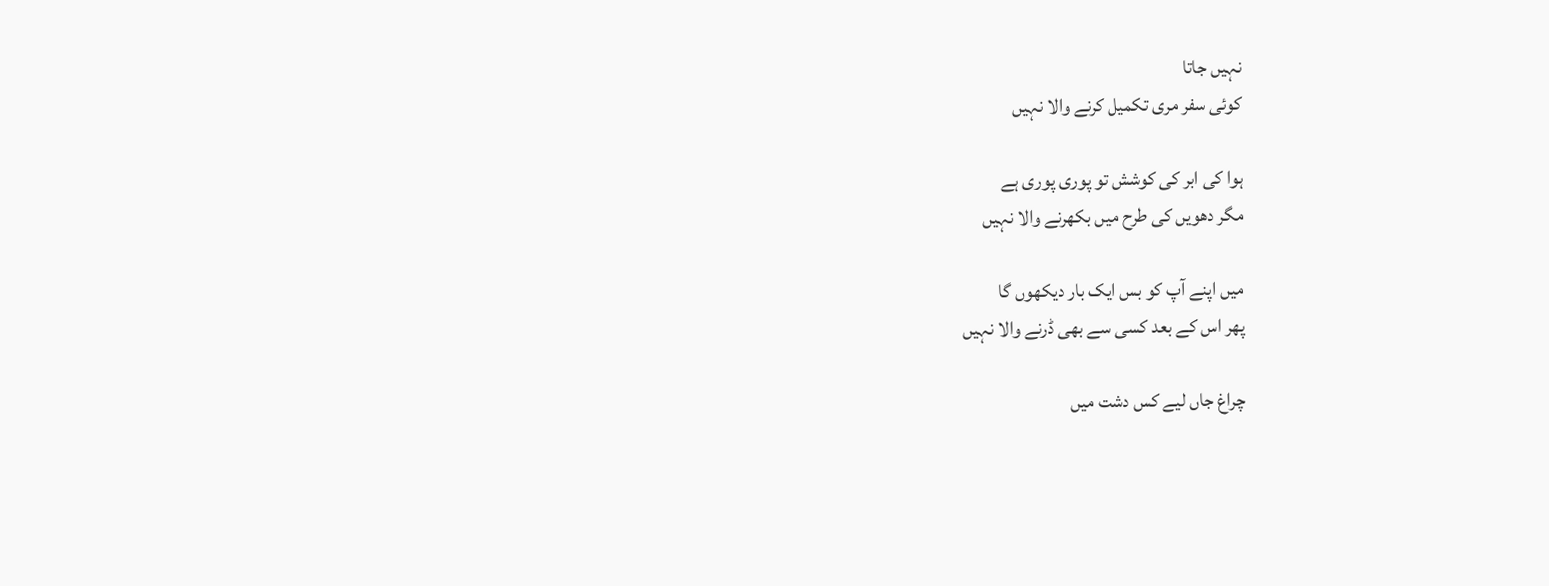نہیں جاتا
کوئی سفر مری تکمیل کرنے والا نہیں

ہوا کی ابر کی کوشش تو پوری پوری ہے
مگر دھویں کی طرح میں بکھرنے والا نہیں

میں اپنے آپ کو بس ایک بار دیکھوں گا
پھر اس کے بعد کسی سے بھی ڈرنے والا نہیں

چراغ جاں لیے کس دشت میں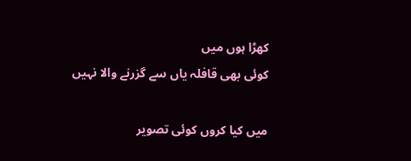کھڑا ہوں میں
کوئی بھی قافلہ یاں سے گزرنے والا نہیں

میں کیا کروں کوئی تصویر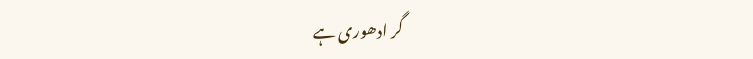گر ادھوری ہے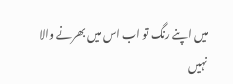میں اپنے رنگ تو اب اس میں بھرنے والا نہیں